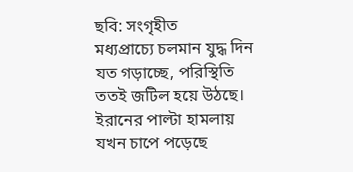ছবি: সংগৃহীত
মধ্যপ্রাচ্যে চলমান যুদ্ধ দিন যত গড়াচ্ছে, পরিস্থিতি ততই জটিল হয়ে উঠছে। ইরানের পাল্টা হামলায় যখন চাপে পড়েছে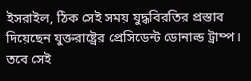ইসরাইল, ঠিক সেই সময় যুদ্ধবিরতির প্রস্তাব দিয়েছেন যুক্তরাষ্ট্রের প্রেসিডেন্ট ডোনাল্ড ট্রাম্প। তবে সেই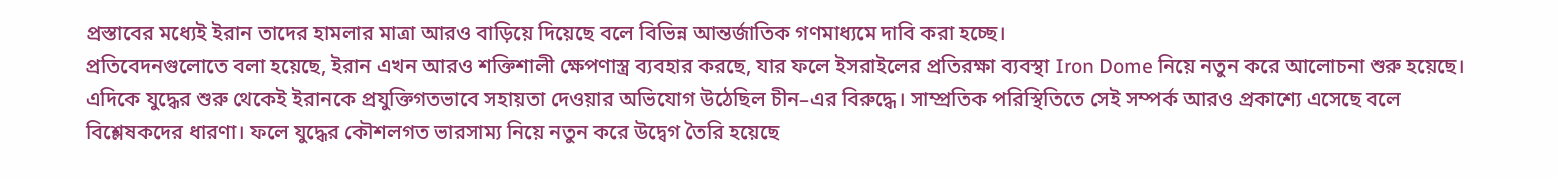প্রস্তাবের মধ্যেই ইরান তাদের হামলার মাত্রা আরও বাড়িয়ে দিয়েছে বলে বিভিন্ন আন্তর্জাতিক গণমাধ্যমে দাবি করা হচ্ছে।
প্রতিবেদনগুলোতে বলা হয়েছে, ইরান এখন আরও শক্তিশালী ক্ষেপণাস্ত্র ব্যবহার করছে, যার ফলে ইসরাইলের প্রতিরক্ষা ব্যবস্থা Iron Dome নিয়ে নতুন করে আলোচনা শুরু হয়েছে।
এদিকে যুদ্ধের শুরু থেকেই ইরানকে প্রযুক্তিগতভাবে সহায়তা দেওয়ার অভিযোগ উঠেছিল চীন–এর বিরুদ্ধে। সাম্প্রতিক পরিস্থিতিতে সেই সম্পর্ক আরও প্রকাশ্যে এসেছে বলে বিশ্লেষকদের ধারণা। ফলে যুদ্ধের কৌশলগত ভারসাম্য নিয়ে নতুন করে উদ্বেগ তৈরি হয়েছে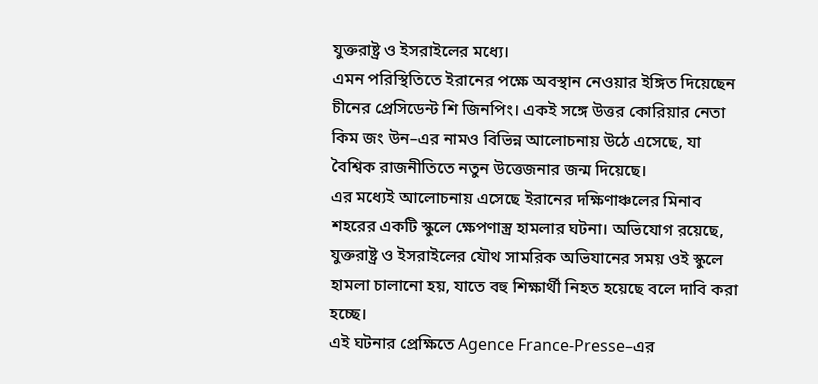যুক্তরাষ্ট্র ও ইসরাইলের মধ্যে।
এমন পরিস্থিতিতে ইরানের পক্ষে অবস্থান নেওয়ার ইঙ্গিত দিয়েছেন চীনের প্রেসিডেন্ট শি জিনপিং। একই সঙ্গে উত্তর কোরিয়ার নেতা কিম জং উন–এর নামও বিভিন্ন আলোচনায় উঠে এসেছে, যা বৈশ্বিক রাজনীতিতে নতুন উত্তেজনার জন্ম দিয়েছে।
এর মধ্যেই আলোচনায় এসেছে ইরানের দক্ষিণাঞ্চলের মিনাব শহরের একটি স্কুলে ক্ষেপণাস্ত্র হামলার ঘটনা। অভিযোগ রয়েছে, যুক্তরাষ্ট্র ও ইসরাইলের যৌথ সামরিক অভিযানের সময় ওই স্কুলে হামলা চালানো হয়, যাতে বহু শিক্ষার্থী নিহত হয়েছে বলে দাবি করা হচ্ছে।
এই ঘটনার প্রেক্ষিতে Agence France-Presse–এর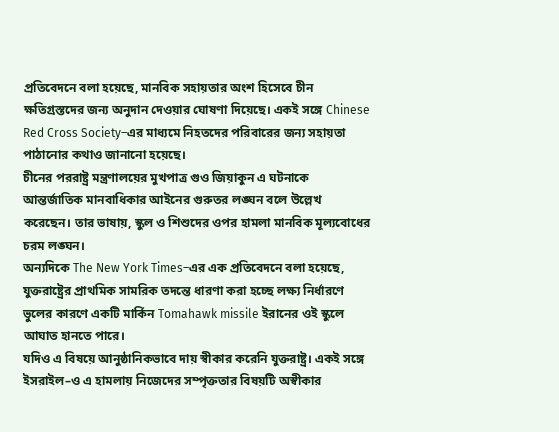প্রতিবেদনে বলা হয়েছে, মানবিক সহায়তার অংশ হিসেবে চীন ক্ষতিগ্রস্তদের জন্য অনুদান দেওয়ার ঘোষণা দিয়েছে। একই সঙ্গে Chinese Red Cross Society–এর মাধ্যমে নিহতদের পরিবারের জন্য সহায়তা পাঠানোর কথাও জানানো হয়েছে।
চীনের পররাষ্ট্র মন্ত্রণালয়ের মুখপাত্র গুও জিয়াকুন এ ঘটনাকে আন্তর্জাতিক মানবাধিকার আইনের গুরুতর লঙ্ঘন বলে উল্লেখ করেছেন। তার ভাষায়, স্কুল ও শিশুদের ওপর হামলা মানবিক মূল্যবোধের চরম লঙ্ঘন।
অন্যদিকে The New York Times–এর এক প্রতিবেদনে বলা হয়েছে, যুক্তরাষ্ট্রের প্রাথমিক সামরিক তদন্তে ধারণা করা হচ্ছে লক্ষ্য নির্ধারণে ভুলের কারণে একটি মার্কিন Tomahawk missile ইরানের ওই স্কুলে আঘাত হানতে পারে।
যদিও এ বিষয়ে আনুষ্ঠানিকভাবে দায় স্বীকার করেনি যুক্তরাষ্ট্র। একই সঙ্গে ইসরাইল–ও এ হামলায় নিজেদের সম্পৃক্ততার বিষয়টি অস্বীকার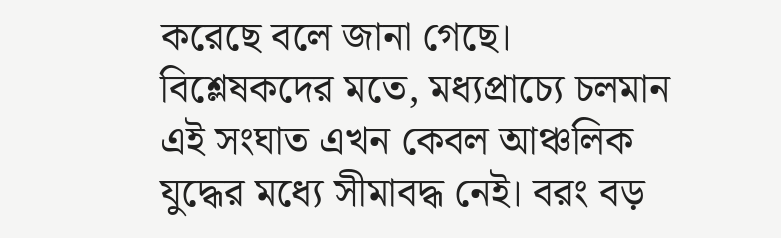করেছে বলে জানা গেছে।
বিশ্লেষকদের মতে, মধ্যপ্রাচ্যে চলমান এই সংঘাত এখন কেবল আঞ্চলিক যুদ্ধের মধ্যে সীমাবদ্ধ নেই। বরং বড়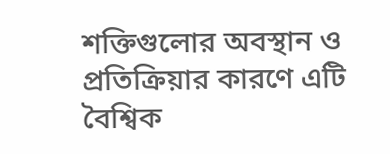শক্তিগুলোর অবস্থান ও প্রতিক্রিয়ার কারণে এটি বৈশ্বিক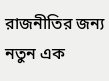রাজনীতির জন্য নতুন এক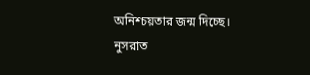অনিশ্চয়তার জন্ম দিচ্ছে।
নুসরাত